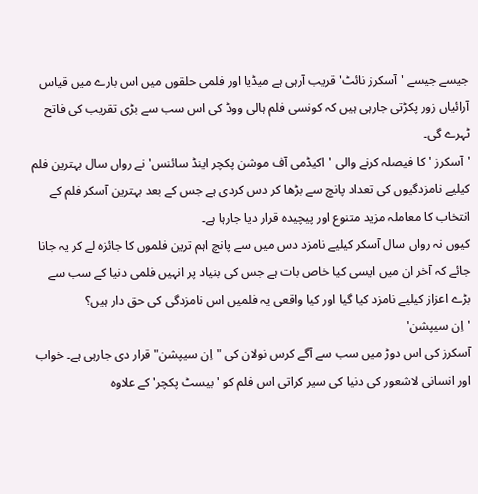جیسے جیسے 'آسکرز نائٹ' قریب آرہی ہے میڈیا اور فلمی حلقوں میں اس بارے میں قیاس آرائیاں زور پکڑتی جارہی ہیں کہ کونسی فلم ہالی ووڈ کی اس سب سے بڑی تقریب کی فاتح ٹہرے گی۔
'آسکرز ' کا فیصلہ کرنے والی 'اکیڈمی آف موشن پکچر اینڈ سائنس' نے رواں سال بہترین فلم کیلیے نامزدگیوں کی تعداد پانچ سے بڑھا کر دس کردی ہے جس کے بعد بہترین آسکر فلم کے انتخاب کا معاملہ مزید متنوع اور پیچیدہ قرار دیا جارہا ہے۔
کیوں نہ رواں سال آسکر کیلیے نامزد دس میں سے پانچ اہم ترین فلموں کا جائزہ لے کر یہ جانا جائے کہ آخر ان میں ایسی کیا خاص بات ہے جس کی بنیاد پر انہیں فلمی دنیا کے سب سے بڑے اعزاز کیلیے نامزد کیا گیا اور کیا واقعی یہ فلمیں اس نامزدگی کی حق دار ہیں؟
'اِن سیپشن'
آسکرز کی اس دوڑ میں سب سے آگے کرس نولان کی "اِن سیپشن" قرار دی جارہی ہے۔ خواب اور انسانی لاشعور کی دنیا کی سیر کراتی اس فلم کو 'بیسٹ پکچر' کے علاوہ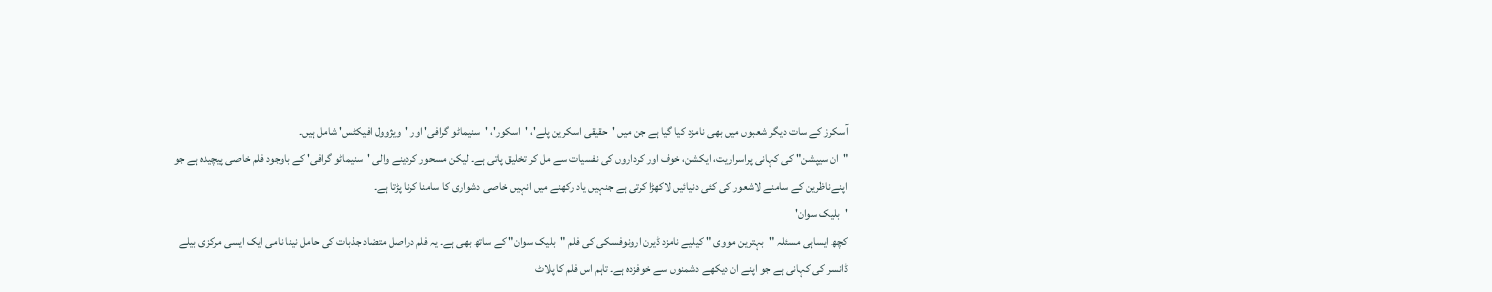آسکرز کے سات دیگر شعبوں میں بھی نامزد کیا گیا ہے جن میں 'حقیقی اسکرین پلے'، 'اسکور'، 'سنیماٹو گرافی' اور 'ویژوول افیکٹس' شامل ہیں۔
"ان سیپشن" کی کہانی پراسراریت، ایکشن، خوف اور کرداروں کی نفسیات سے مل کر تخلیق پاتی ہے۔ لیکن مسحور کردینے والی 'سنیماٹو گرافی' کے باوجود فلم خاصی پیچیدہ ہے جو اپنےناظرین کے سامنے لاشعور کی کئی دنیائیں لاکھڑا کرتی ہے جنہیں یاد رکھنے میں انہیں خاصی دشواری کا سامنا کرنا پڑتا ہے۔
'بلیک سوان'
کچھ ایساہی مسئلہ "بہترین مووی " کیلیے نامزد ڈیرن ارونوفسکی کی فلم "بلیک سوان" کے ساتھ بھی ہے۔ یہ فلم دراصل متضاد جذبات کی حامل نینا نامی ایک ایسی مرکزی بیلے ڈانسر کی کہانی ہے جو اپنے ان دیکھے دشمنوں سے خوفزدہ ہے۔ تاہم اس فلم کا پلاٹ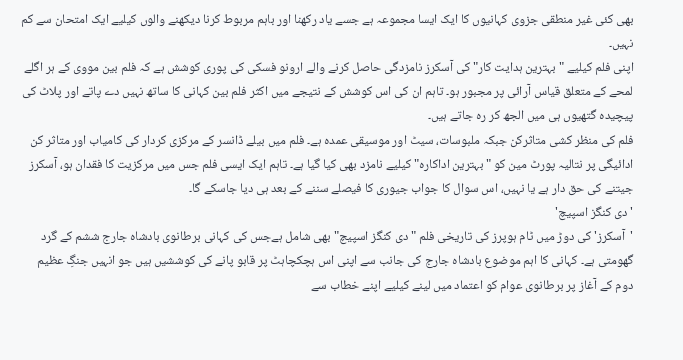بھی کئی غیر منطقی جزوی کہانیوں کا ایک ایسا مجموعہ ہے جسے یاد رکھنا اور باہم مربوط کرنا دیکھنے والوں کیلیے ایک امتحان سے کم نہیں۔
اپنی فلم کیلیے "بہترین ہدایت کار" کی آسکرز نامزدگی حاصل کرنے والے ارونو فسکی کی پوری کوشش ہے کہ فلم بین مووی کے ہر اگلے لمحے کے متعلق قیاس آرائی پر مجبور ہو۔ تاہم ان کی اس کوشش کے نتیجے میں اکثر فلم بین کہانی کا ساتھ نہیں دے پاتے اور پلاٹ کی پیچیدہ گتھیوں ہی میں الجھ کر رہ جاتے ہیں۔
فلم کی منظر کشی متاثرکن جبکہ ملبوسات، سیٹ اور موسیقی عمدہ ہے۔ فلم میں بیلے ڈانسر کے مرکزی کردار کی کامیاب اور متاثر کن ادائیگی پر نتالیہ پورٹ مین کو "بہترین اداکارہ" کیلیے نامزد بھی کیا گیا ہے۔ تاہم ایک ایسی فلم جس میں مرکزیت کا فقدان ہو، آسکرز جیتنے کی حق دار ہے یا نہیں، اس سوال کا جواب جیوری کا فیصلے سننے کے بعد ہی دیا جاسکے گا۔
'دی کنگز اسپیچ'
'آسکرز' کی دوڑ میں ٹام ہوپرز کی تاریخی فلم "دی کنگز اسپیچ" بھی شامل ہےجس کی کہانی برطانوی بادشاہ جارج ششم کے گرد گھومتی ہے۔ کہانی کا اہم موضوع بادشاہ جارج کی جانب سے اپنی اس ہچکچاہٹ پر قابو پانے کی کوششیں ہیں جو انہیں جنگِ عظیم دوم کے آغاز پر برطانوی عوام کو اعتماد میں لینے کیلیے اپنے خطاب سے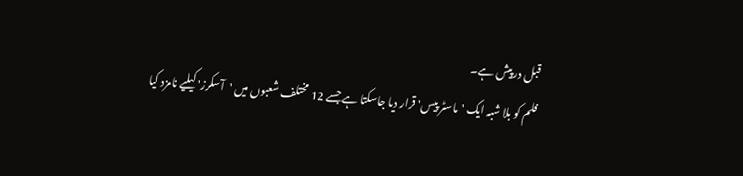قبل درپیش ہے۔
فلم کو بلا شبہ ایک 'ماسٹر پیس' قرار دیا جاسکتا ہے جسے 12 مختلف شعبوں میں 'آسکرز' کیلیے نامزد کیا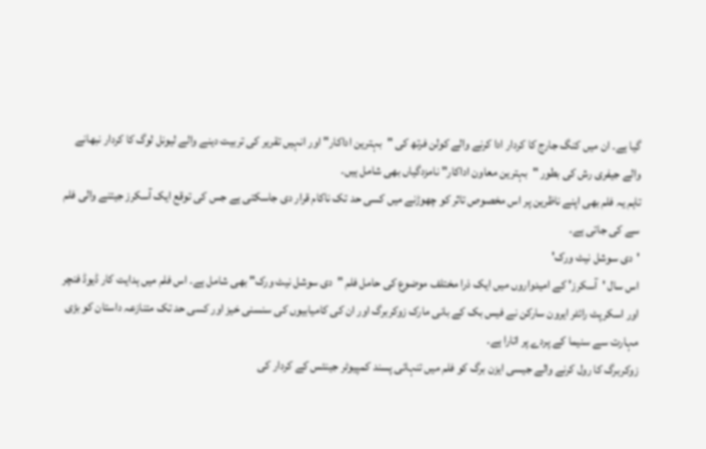گیا ہے۔ ان میں کنگ جارج کا کردار ادا کرنے والے کولن فرتھ کی "بہترین اداکار" اور انہیں تقریر کی تربیت دینے والے لیونل لوگ کا کردار نبھانے والے جیفری رش کی بطور "بہترین معاون اداکار" نامزدگیاں بھی شامل ہیں۔
تاہم یہ فلم بھی اپنے ناظرین پر اس مخصوص تاثر کو چھوڑنے میں کسی حد تک ناکام قرار دی جاسکتی ہے جس کی توقع ایک آسکرز جیتنے والی فلم سے کی جاتی ہے۔
'دی سوشل نیٹ ورک'
اس سال 'آسکرز' کے امیدواروں میں ایک ذرا مختلف موضوع کی حامل فلم "دی سوشل نیٹ ورک" بھی شامل ہے۔ اس فلم میں ہدایت کار ڈیوڈ فنچر اور اسکرپٹ رائٹر ایرون سارکن نے فیس بک کے بانی مارک زوکربرگ اور ان کی کامیابیوں کی سنسنی خیز اور کسی حد تک متنازعہ داستان کو بڑی مہارت سے سنیما کے پردے پر اتارا ہے۔
زوکربرگ کا رول کرنے والے جیسی ایزن برگ کو فلم میں تنہائی پسند کمپیوٹر جینئس کے کردار کی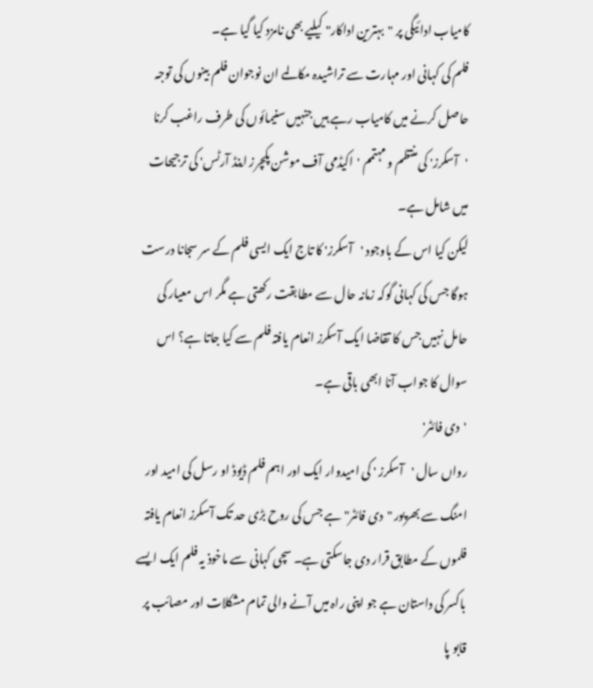کامیاب ادائیگی پر "بہترین اداکار" کیلیے بھی نامزد کیا گیا ہے۔
فلم کی کہانی اور مہارت سے تراشیدہ مکالمے ان نوجوان فلم بینوں کی توجہ حاصل کرنے میں کامیاب رہے ہیں جنہیں سنیمائوں کی طرف راغب کرنا 'آسکرز' کی منتظم و مہتمم 'اکیڈمی آف موشن پکچرز اینڈ آرٹس' کی ترجیحات میں شامل ہے۔
لیکن کیا اس کے باوجود 'آسکرز' کا تاج ایک ایسی فلم کے سر سجانا درست ہوگا جس کی کہانی گوکہ زمانہ حال سے مطابقت رکھتی ہے مگر اس معیار کی حامل نہیں جس کا تقاضا ایک آسکرز انعام یافتہ فلم سے کیا جاتا ہے؟ اس سوال کا جواب آنا ابھی باقی ہے۔
'دی فائٹر'
رواں سال 'آسکرز ' کی امیدوار ایک اور اہم فلم ڈیوڈ او رسل کی امید اور امنگ سے بھرپور "دی فائٹر" ہے جس کی روح بڑی حد تک آسکرز انعام یافتہ فلموں کے مطابق قرار دی جاسکتی ہے۔ سچی کہانی سے ماخوذ یہ فلم ایک ایسے باکسر کی داستان ہے جو اپنی راہ میں آنے والی تمام مشکلات اور مصائب پر قابو پا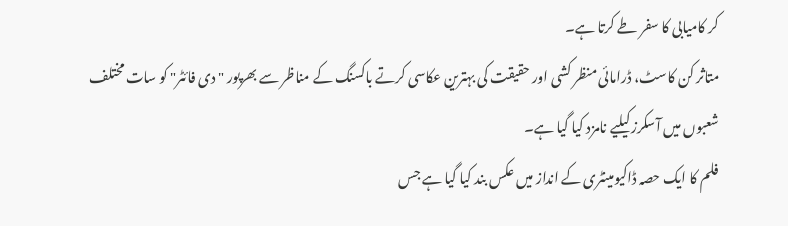کر کامیابی کا سفر طے کرتا ہے۔
متاثر کن کاسٹ، ڈرامائی منظر کشی اور حقیقت کی بہترین عکاسی کرتے باکسنگ کے مناظر سے بھرپور "دی فائٹر" کو سات مختلف شعبوں میں آسکرز کیلیے نامزد کیا گیا ہے۔
فلم کا ایک حصہ ڈاکیومینٹری کے انداز میں عکس بند کیا گیا ہے جس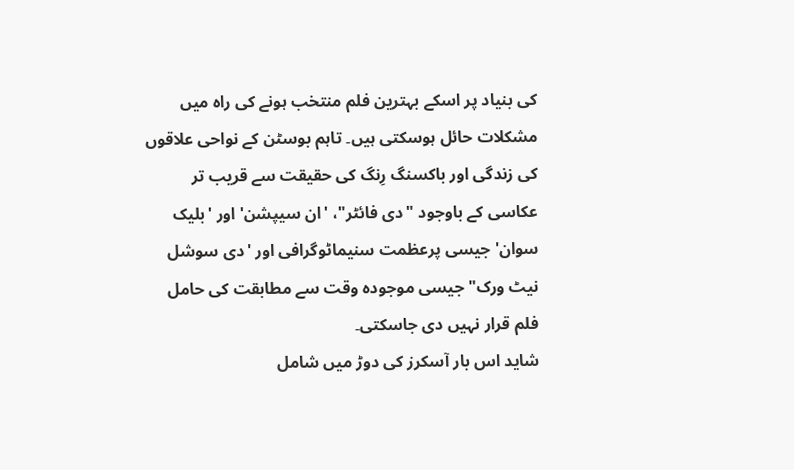کی بنیاد پر اسکے بہترین فلم منتخب ہونے کی راہ میں مشکلات حائل ہوسکتی ہیں۔ تاہم بوسٹن کے نواحی علاقوں کی زندگی اور باکسنگ رِنگ کی حقیقت سے قریب تر عکاسی کے باوجود "دی فائٹر"، 'ان سیپشن' اور 'بلیک سوان' جیسی پرعظمت سنیماٹوگرافی اور 'دی سوشل نیٹ ورک" جیسی موجودہ وقت سے مطابقت کی حامل فلم قرار نہیں دی جاسکتی۔
شاید اس بار آسکرز کی دوڑ میں شامل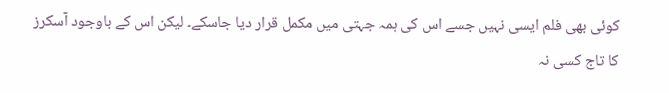کوئی بھی فلم ایسی نہیں جسے اس کی ہمہ جہتی میں مکمل قرار دیا جاسکے۔ لیکن اس کے باوجود آسکرز کا تاج کسی نہ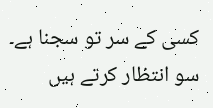کسی کے سر تو سجنا ہے۔ سو انتظار کرتے ہیں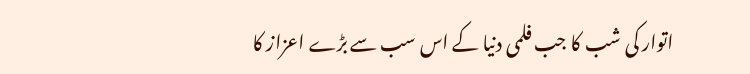اتوار کی شب کا جب فلمی دنیا کے اس سب سے بڑے اعزاز کا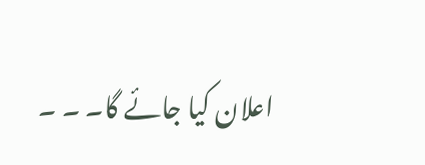اعلان کیا جائے گا۔ ۔ ۔